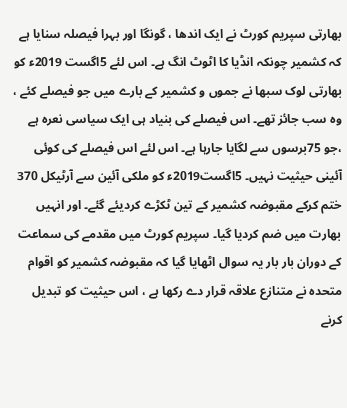بھارتی سپریم کورٹ نے ایک اندھا ، گونگا اور بہرا فیصلہ سنایا ہے کہ کشمیر چونکہ انڈیا کا اٹوٹ انگ ہے۔ اس لئے 5اگست 2019ء کو بھارتی لوک سبھا نے جموں و کشمیر کے بارے میں جو فیصلے کئے ، وہ سب جائز تھے۔ اس فیصلے کی بنیاد ہی ایک سیاسی نعرہ ہے ،جو 75برسوں سے لگایا جارہا ہے۔ اس لئے اس فیصلے کی کوئی آئینی حیثیت نہیں۔ 5اگست2019ء کو ملکی آئین سے آرٹیکل 370 ختم کرکے مقبوضہ کشمیر کے تین ٹکڑے کردیئے گئے۔ اور انہیں بھارت میں ضم کردیا گیا۔ سپریم کورٹ میں مقدمے کی سماعت کے دوران بار بار یہ سوال اٹھایا گیا کہ مقبوضہ کشمیر کو اقوام متحدہ نے متنازع علاقہ قرار دے رکھا ہے ، اس حیثیت کو تبدیل کرنے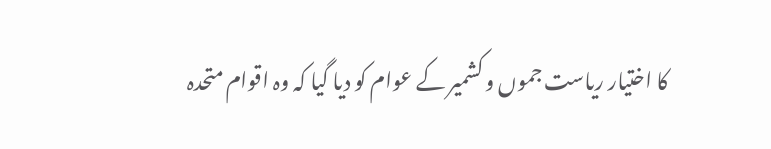کا اختیار ریاست جموں و کشمیر کے عوام کو دیا گیا کہ وہ اقوام متحدہ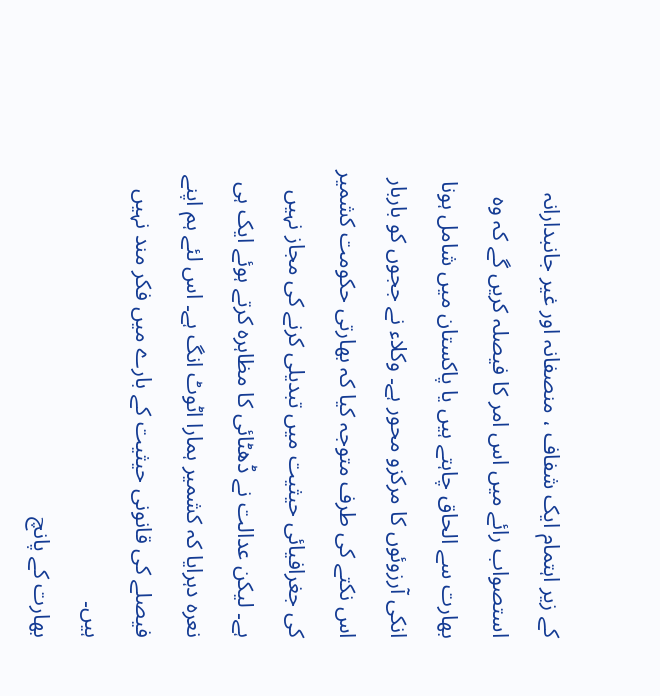کے زیر اہتمام ایک شفاف ، منصفانہ اور غیر جانبدارانہ استصواب رائے میں اس امر کا فیصلہ کریں گے کہ وہ بھارت سے الحاق چاہتے ہیں یا پاکستان میں شامل ہونا انکی آرزوئوں کا مرکزو محور ہے۔ وکلاء نے ججوں کو باربار اس نکتے کی طرف متوجہ کیا کہ بھارتی حکومت کشمیر کی جغرافیائی حیثیت میں تبدیلی کرنے کی مجاز نہیں ہے۔ لیکن عدالت نے ڈھٹائی کا مظاہرہ کرتے ہوئے ایک ہی نعرہ دہرایا کہ کشمیر ہمارا اٹوٹ انگ ہے۔ اس لئے ہم اپنے فیصلے کی قانونی حیثیت کے بارے میں فکر مند نہیں ہیں۔
بھارت کے پانچ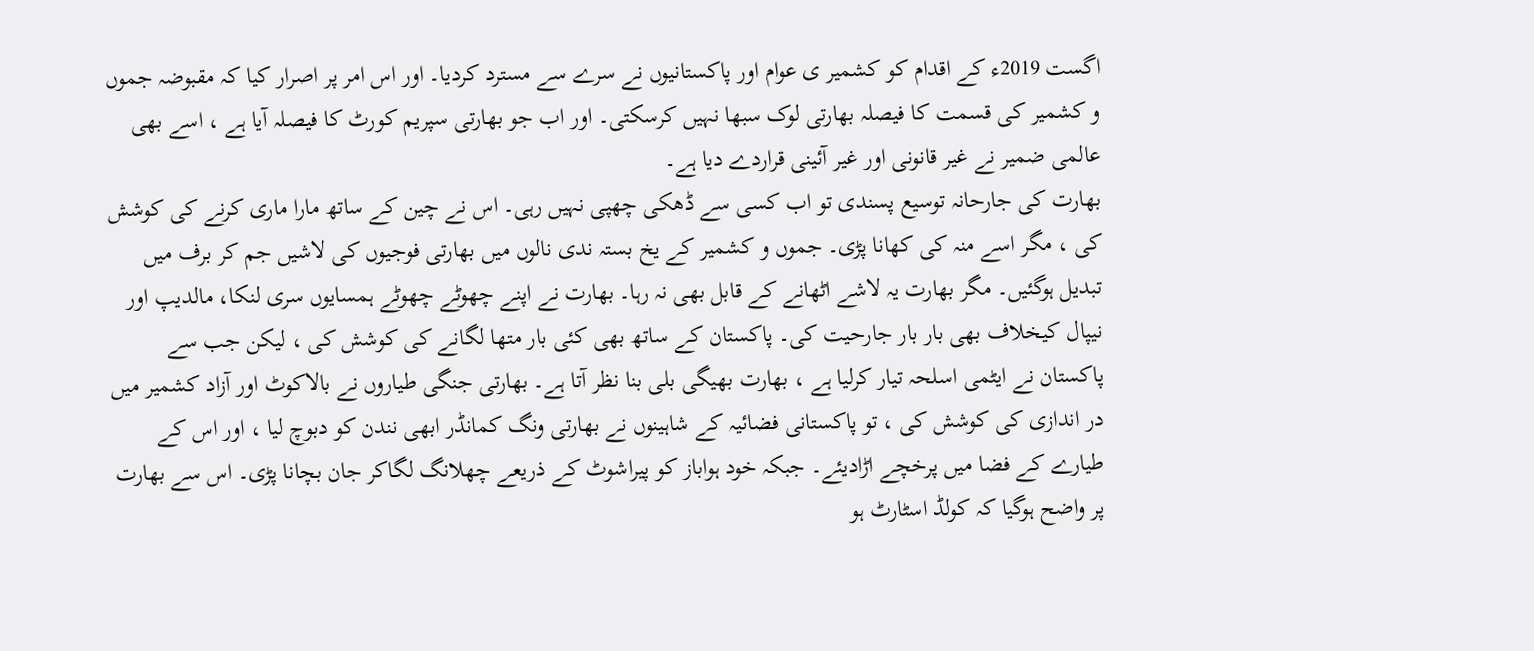اگست 2019ء کے اقدام کو کشمیر ی عوام اور پاکستانیوں نے سرے سے مسترد کردیا۔ اور اس امر پر اصرار کیا کہ مقبوضہ جموں و کشمیر کی قسمت کا فیصلہ بھارتی لوک سبھا نہیں کرسکتی۔ اور اب جو بھارتی سپریم کورٹ کا فیصلہ آیا ہے ، اسے بھی عالمی ضمیر نے غیر قانونی اور غیر آئینی قراردے دیا ہے۔
بھارت کی جارحانہ توسیع پسندی تو اب کسی سے ڈھکی چھپی نہیں رہی۔ اس نے چین کے ساتھ مارا ماری کرنے کی کوشش کی ، مگر اسے منہ کی کھانا پڑی۔ جموں و کشمیر کے یخ بستہ ندی نالوں میں بھارتی فوجیوں کی لاشیں جم کر برف میں تبدیل ہوگئیں۔ مگر بھارت یہ لاشے اٹھانے کے قابل بھی نہ رہا۔ بھارت نے اپنے چھوٹے چھوٹے ہمسایوں سری لنکا، مالدیپ اور نیپال کیخلاف بھی بار بار جارحیت کی۔ پاکستان کے ساتھ بھی کئی بار متھا لگانے کی کوشش کی ، لیکن جب سے پاکستان نے ایٹمی اسلحہ تیار کرلیا ہے ، بھارت بھیگی بلی بنا نظر آتا ہے۔ بھارتی جنگی طیاروں نے بالاکوٹ اور آزاد کشمیر میں در اندازی کی کوشش کی ، تو پاکستانی فضائیہ کے شاہینوں نے بھارتی ونگ کمانڈر ابھی نندن کو دبوچ لیا ، اور اس کے طیارے کے فضا میں پرخچے اڑادیئے۔ جبکہ خود ہواباز کو پیراشوٹ کے ذریعے چھلانگ لگاکر جان بچانا پڑی۔ اس سے بھارت پر واضح ہوگیا کہ کولڈ اسٹارٹ ہو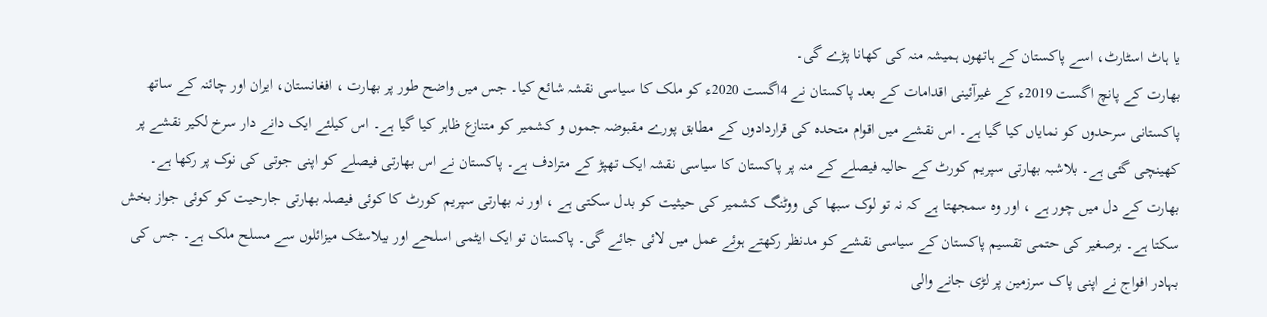یا ہاٹ اسٹارٹ، اسے پاکستان کے ہاتھوں ہمیشہ منہ کی کھانا پڑے گی۔
بھارت کے پانچ اگست 2019ء کے غیرآئینی اقدامات کے بعد پاکستان نے 4اگست 2020ء کو ملک کا سیاسی نقشہ شائع کیا۔ جس میں واضح طور پر بھارت ، افغانستان، ایران اور چائنہ کے ساتھ پاکستانی سرحدوں کو نمایاں کیا گیا ہے۔ اس نقشے میں اقوام متحدہ کی قراردادوں کے مطابق پورے مقبوضہ جموں و کشمیر کو متنازع ظاہر کیا گیا ہے۔ اس کیلئے ایک دانے دار سرخ لکیر نقشے پر کھینچی گئی ہے۔ بلاشبہ بھارتی سپریم کورٹ کے حالیہ فیصلے کے منہ پر پاکستان کا سیاسی نقشہ ایک تھپڑ کے مترادف ہے۔ پاکستان نے اس بھارتی فیصلے کو اپنی جوتی کی نوک پر رکھا ہے۔
بھارت کے دل میں چور ہے ، اور وہ سمجھتا ہے کہ نہ تو لوک سبھا کی ووٹنگ کشمیر کی حیثیت کو بدل سکتی ہے ، اور نہ بھارتی سپریم کورٹ کا کوئی فیصلہ بھارتی جارحیت کو کوئی جواز بخش سکتا ہے۔ برصغیر کی حتمی تقسیم پاکستان کے سیاسی نقشے کو مدنظر رکھتے ہوئے عمل میں لائی جائے گی۔ پاکستان تو ایک ایٹمی اسلحے اور بیلاسٹک میزائلوں سے مسلح ملک ہے۔ جس کی بہادر افواج نے اپنی پاک سرزمین پر لڑی جانے والی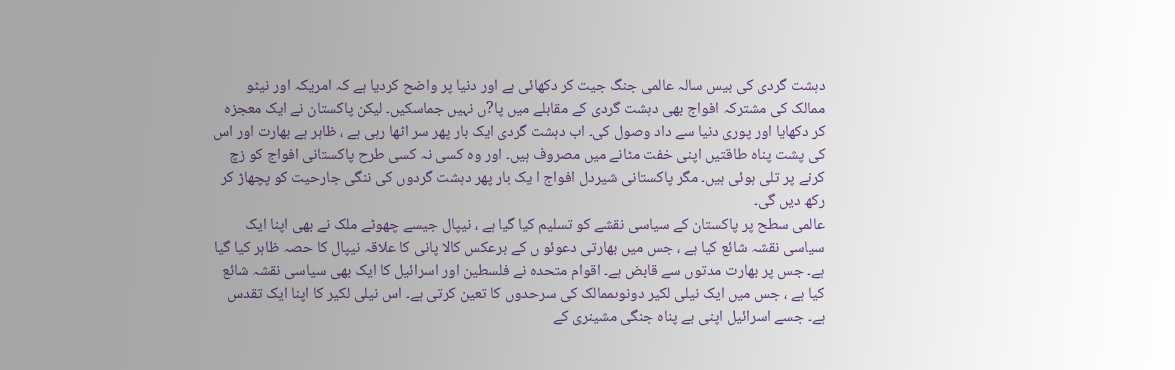دہشت گردی کی بیس سالہ عالمی جنگ جیت کر دکھائی ہے اور دنیا پر واضح کردیا ہے کہ امریکہ اور نیٹو ممالک کی مشترکہ افواج بھی دہشت گردی کے مقابلے میں پا?ں نہیں جماسکیں۔ لیکن پاکستان نے ایک معجزہ کر دکھایا اور پوری دنیا سے داد وصول کی۔ اب دہشت گردی ایک بار پھر سر اٹھا رہی ہے ، ظاہر ہے بھارت اور اس کی پشت پناہ طاقتیں اپنی خفت مٹانے میں مصروف ہیں۔ اور وہ کسی نہ کسی طرح پاکستانی افواج کو زچ کرنے پر تلی ہوئی ہیں۔ مگر پاکستانی شیردل افواج ا یک بار پھر دہشت گردوں کی ننگی جارحیت کو پچھاڑ کر رکھ دیں گی۔
عالمی سطح پر پاکستان کے سیاسی نقشے کو تسلیم کیا گیا ہے ، نیپال جیسے چھوٹے ملک نے بھی اپنا ایک سیاسی نقشہ شائع کیا ہے ، جس میں بھارتی دعوئو ں کے برعکس کالا پانی کا علاقہ نیپال کا حصہ ظاہر کیا گیا ہے۔ جس پر بھارت مدتوں سے قابض ہے۔ اقوام متحدہ نے فلسطین اور اسرائیل کا ایک بھی سیاسی نقشہ شائع کیا ہے ، جس میں ایک نیلی لکیر دونوںممالک کی سرحدوں کا تعین کرتی ہے۔ اس نیلی لکیر کا اپنا ایک تقدس ہے۔ جسے اسرائیل اپنی بے پناہ جنگی مشینری کے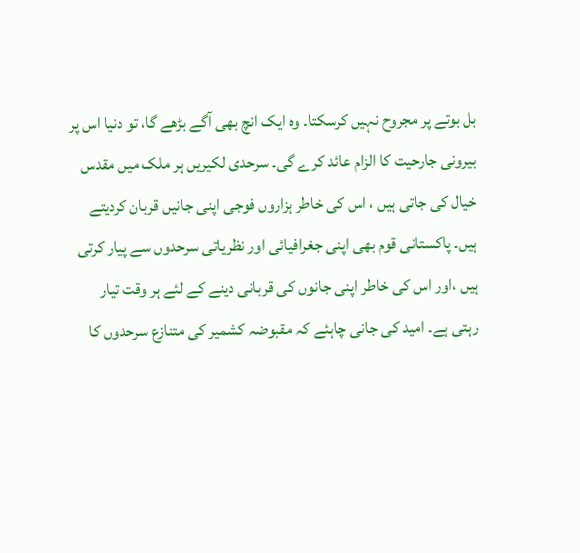بل بوتے پر مجروح نہیں کرسکتا۔ وہ ایک انچ بھی آگے بڑھے گا، تو دنیا اس پر بیرونی جارحیت کا الزام عائد کرے گی۔ سرحدی لکیریں ہر ملک میں مقدس خیال کی جاتی ہیں ، اس کی خاطر ہزاروں فوجی اپنی جانیں قربان کردیتے ہیں۔ پاکستانی قوم بھی اپنی جغرافیائی اور نظریاتی سرحدوں سے پیار کرتی ہیں ،اور اس کی خاطر اپنی جانوں کی قربانی دینے کے لئے ہر وقت تیار رہتی ہے۔ امید کی جانی چاہئے کہ مقبوضہ کشمیر کی متنازع سرحدوں کا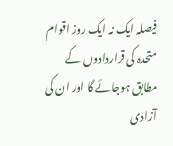فیصلہ ایک نہ ایک روز اقوام متحدہ کی قراردادوں کے مطابق ہوجائے گا اور ان کی آزادی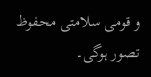و قومی سلامتی محفوظ تصور ہوگی۔